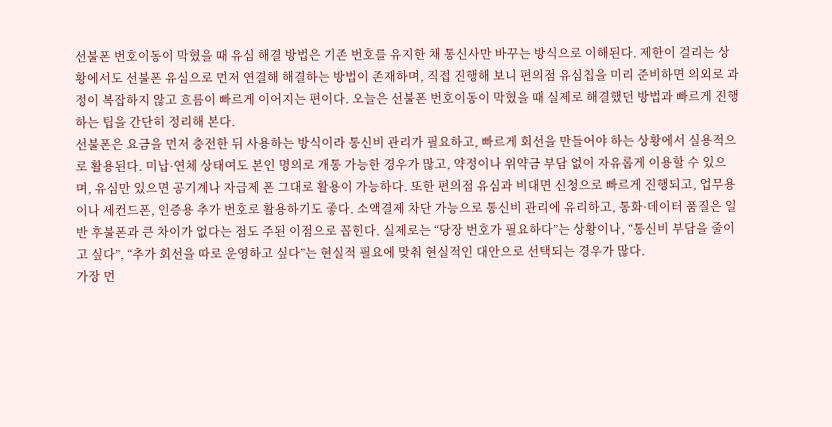선불폰 번호이동이 막혔을 때 유심 해결 방법은 기존 번호를 유지한 채 통신사만 바꾸는 방식으로 이해된다. 제한이 걸리는 상황에서도 선불폰 유심으로 먼저 연결해 해결하는 방법이 존재하며, 직접 진행해 보니 편의점 유심칩을 미리 준비하면 의외로 과정이 복잡하지 않고 흐름이 빠르게 이어지는 편이다. 오늘은 선불폰 번호이동이 막혔을 때 실제로 해결했던 방법과 빠르게 진행하는 팁을 간단히 정리해 본다.
선불폰은 요금을 먼저 충전한 뒤 사용하는 방식이라 통신비 관리가 필요하고, 빠르게 회선을 만들어야 하는 상황에서 실용적으로 활용된다. 미납·연체 상태여도 본인 명의로 개통 가능한 경우가 많고, 약정이나 위약금 부담 없이 자유롭게 이용할 수 있으며, 유심만 있으면 공기계나 자급제 폰 그대로 활용이 가능하다. 또한 편의점 유심과 비대면 신청으로 빠르게 진행되고, 업무용이나 세컨드폰, 인증용 추가 번호로 활용하기도 좋다. 소액결제 차단 가능으로 통신비 관리에 유리하고, 통화·데이터 품질은 일반 후불폰과 큰 차이가 없다는 점도 주된 이점으로 꼽힌다. 실제로는 “당장 번호가 필요하다”는 상황이나, “통신비 부담을 줄이고 싶다”, “추가 회선을 따로 운영하고 싶다”는 현실적 필요에 맞춰 현실적인 대안으로 선택되는 경우가 많다.
가장 먼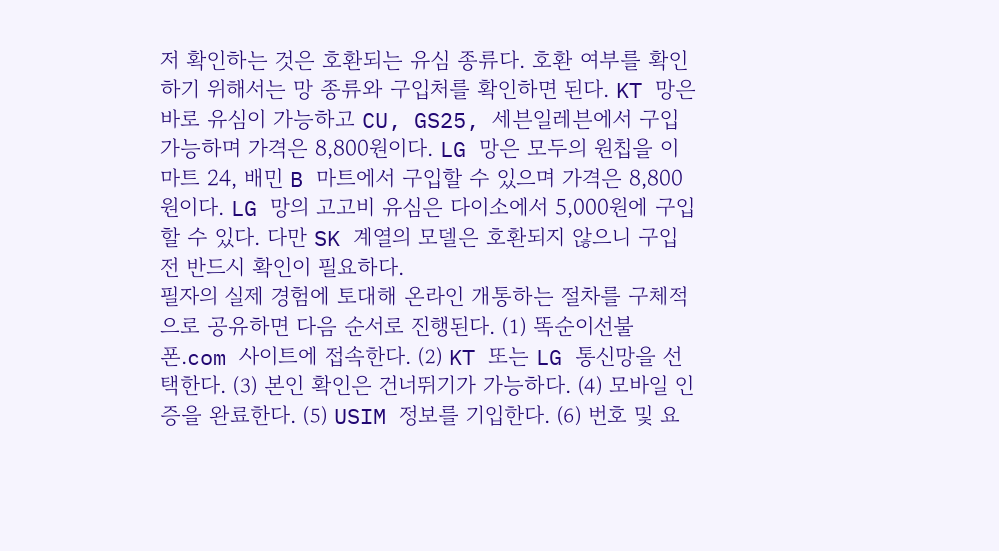저 확인하는 것은 호환되는 유심 종류다. 호환 여부를 확인하기 위해서는 망 종류와 구입처를 확인하면 된다. KT 망은 바로 유심이 가능하고 CU, GS25, 세븐일레븐에서 구입 가능하며 가격은 8,800원이다. LG 망은 모두의 원칩을 이마트 24, 배민 B 마트에서 구입할 수 있으며 가격은 8,800원이다. LG 망의 고고비 유심은 다이소에서 5,000원에 구입할 수 있다. 다만 SK 계열의 모델은 호환되지 않으니 구입 전 반드시 확인이 필요하다.
필자의 실제 경험에 토대해 온라인 개통하는 절차를 구체적으로 공유하면 다음 순서로 진행된다. ⑴ 똑순이선불폰.com 사이트에 접속한다. ⑵ KT 또는 LG 통신망을 선택한다. ⑶ 본인 확인은 건너뛰기가 가능하다. ⑷ 모바일 인증을 완료한다. ⑸ USIM 정보를 기입한다. ⑹ 번호 및 요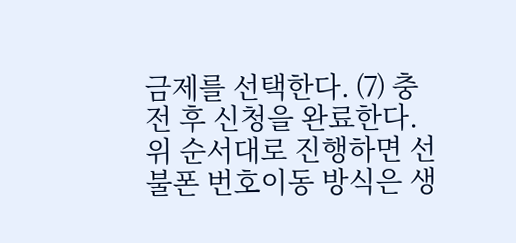금제를 선택한다. ⑺ 충전 후 신청을 완료한다. 위 순서대로 진행하면 선불폰 번호이동 방식은 생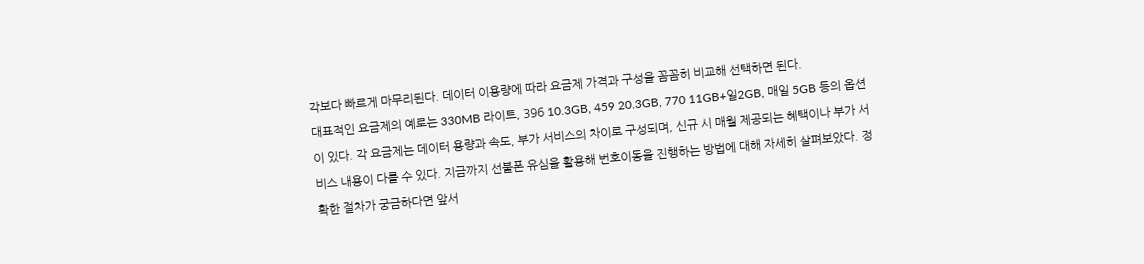각보다 빠르게 마무리된다. 데이터 이용량에 따라 요금제 가격과 구성을 꼼꼼히 비교해 선택하면 된다.
대표적인 요금제의 예로는 330MB 라이트, 396 10.3GB, 459 20.3GB, 770 11GB+일2GB, 매일 5GB 등의 옵션이 있다. 각 요금제는 데이터 용량과 속도, 부가 서비스의 차이로 구성되며, 신규 시 매월 제공되는 혜택이나 부가 서비스 내용이 다를 수 있다. 지금까지 선불폰 유심을 활용해 번호이동을 진행하는 방법에 대해 자세히 살펴보았다. 정확한 절차가 궁금하다면 앞서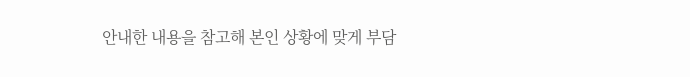안내한 내용을 참고해 본인 상황에 맞게 부담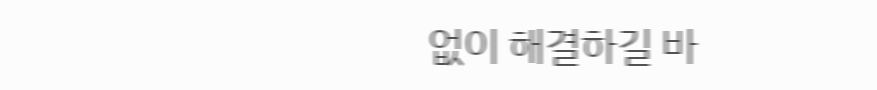없이 해결하길 바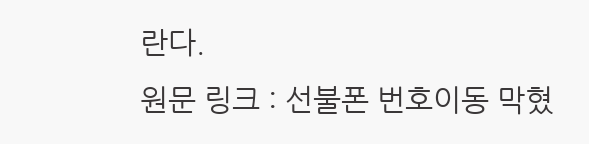란다.
원문 링크 : 선불폰 번호이동 막혔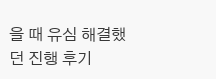을 때 유심 해결했던 진행 후기